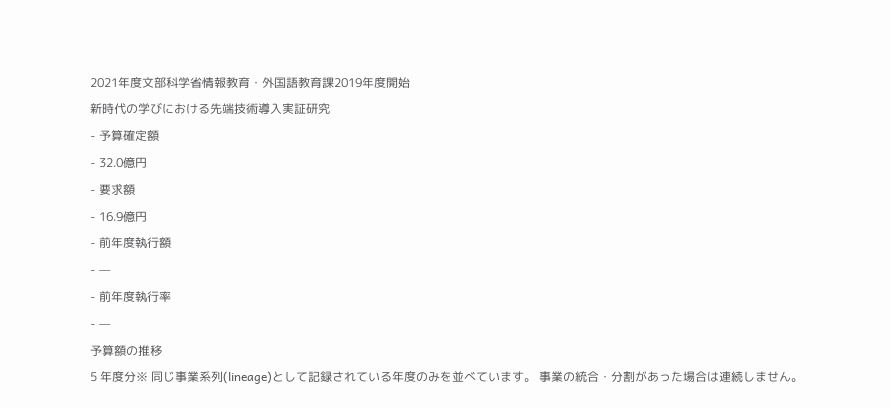2021年度文部科学省情報教育・外国語教育課2019年度開始
新時代の学びにおける先端技術導入実証研究
- 予算確定額
- 32.0億円
- 要求額
- 16.9億円
- 前年度執行額
- —
- 前年度執行率
- —
予算額の推移
5 年度分※ 同じ事業系列(lineage)として記録されている年度のみを並べています。 事業の統合・分割があった場合は連続しません。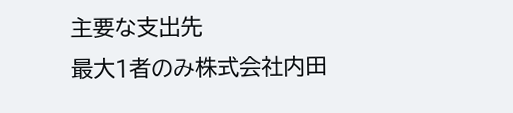主要な支出先
最大1者のみ株式会社内田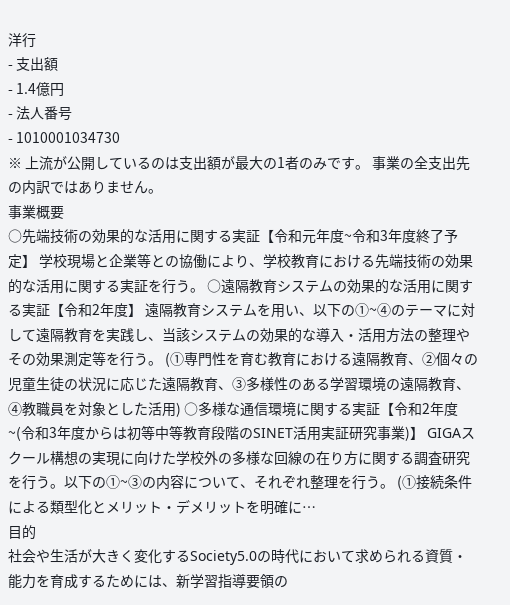洋行
- 支出額
- 1.4億円
- 法人番号
- 1010001034730
※ 上流が公開しているのは支出額が最大の1者のみです。 事業の全支出先の内訳ではありません。
事業概要
○先端技術の効果的な活用に関する実証【令和元年度~令和3年度終了予定】 学校現場と企業等との協働により、学校教育における先端技術の効果的な活用に関する実証を行う。 ○遠隔教育システムの効果的な活用に関する実証【令和2年度】 遠隔教育システムを用い、以下の①~④のテーマに対して遠隔教育を実践し、当該システムの効果的な導入・活用方法の整理やその効果測定等を行う。 (①専門性を育む教育における遠隔教育、②個々の児童生徒の状況に応じた遠隔教育、③多様性のある学習環境の遠隔教育、④教職員を対象とした活用) ○多様な通信環境に関する実証【令和2年度~(令和3年度からは初等中等教育段階のSINET活用実証研究事業)】 GIGAスクール構想の実現に向けた学校外の多様な回線の在り方に関する調査研究を行う。以下の①~③の内容について、それぞれ整理を行う。 (①接続条件による類型化とメリット・デメリットを明確に…
目的
社会や生活が大きく変化するSociety5.0の時代において求められる資質・能力を育成するためには、新学習指導要領の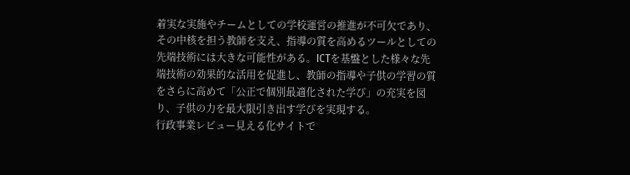着実な実施やチームとしての学校運営の推進が不可欠であり、その中核を担う教師を支え、指導の質を高めるツールとしての先端技術には大きな可能性がある。ICTを基盤とした様々な先端技術の効果的な活用を促進し、教師の指導や子供の学習の質をさらに高めて「公正で個別最適化された学び」の充実を図り、子供の力を最大限引き出す学びを実現する。
行政事業レビュー見える化サイトで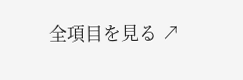全項目を見る ↗